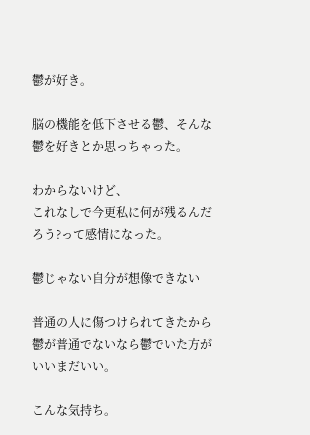鬱が好き。

脳の機能を低下させる鬱、そんな鬱を好きとか思っちゃった。

わからないけど、
これなしで今更私に何が残るんだろう?って感情になった。

鬱じゃない自分が想像できない

普通の人に傷つけられてきたから
鬱が普通でないなら鬱でいた方がいいまだいい。

こんな気持ち。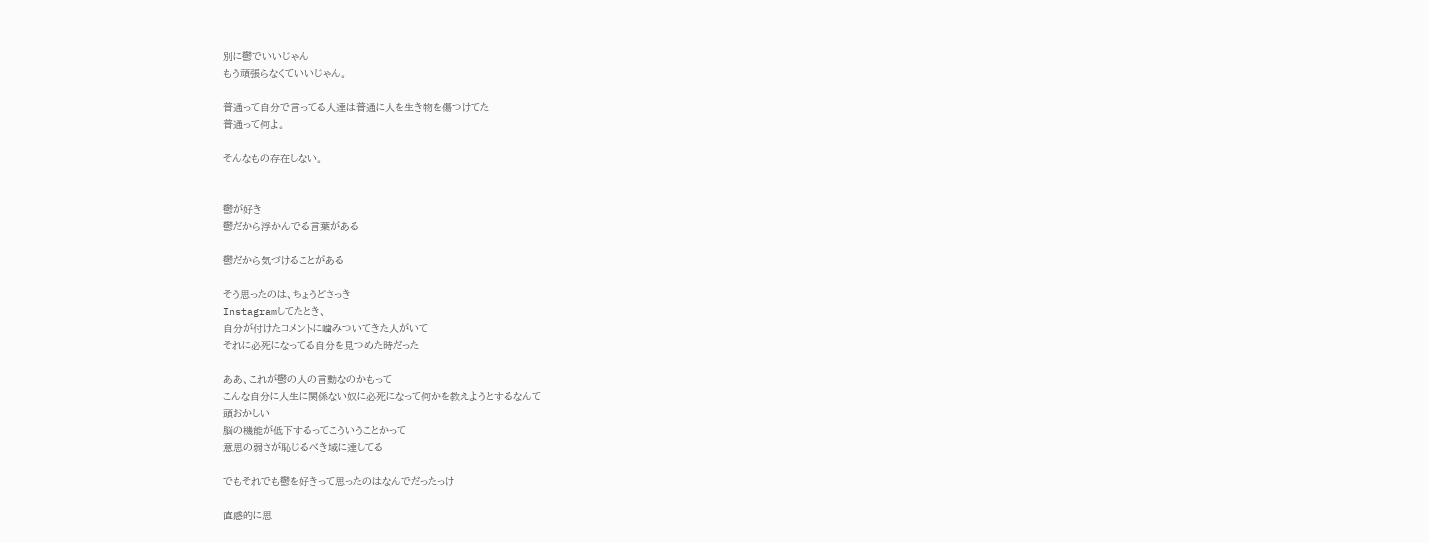別に鬱でいいじゃん
もう頑張らなくていいじゃん。

普通って自分で言ってる人達は普通に人を生き物を傷つけてた
普通って何よ。

そんなもの存在しない。


鬱が好き
鬱だから浮かんでる言葉がある

鬱だから気づけることがある

そう思ったのは、ちょうどさっき
Instagramしてたとき、
自分が付けたコメントに噛みついてきた人がいて
それに必死になってる自分を見つめた時だった

ああ、これが鬱の人の言動なのかもって
こんな自分に人生に関係ない奴に必死になって何かを教えようとするなんて
頭おかしい
脳の機能が低下するってこういうことかって
意思の弱さが恥じるべき域に達してる

でもそれでも鬱を好きって思ったのはなんでだったっけ

直感的に思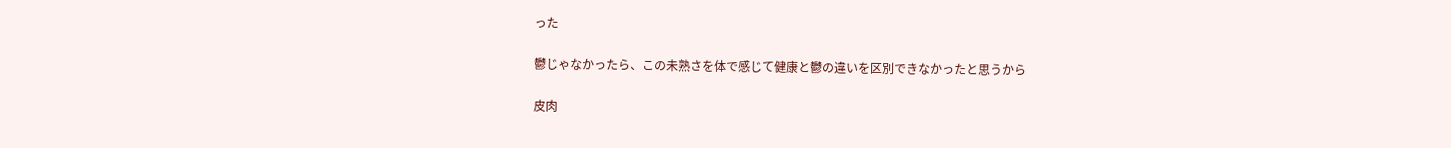った

鬱じゃなかったら、この未熟さを体で感じて健康と鬱の違いを区別できなかったと思うから

皮肉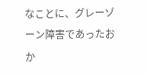なことに、グレーゾーン障害であったおか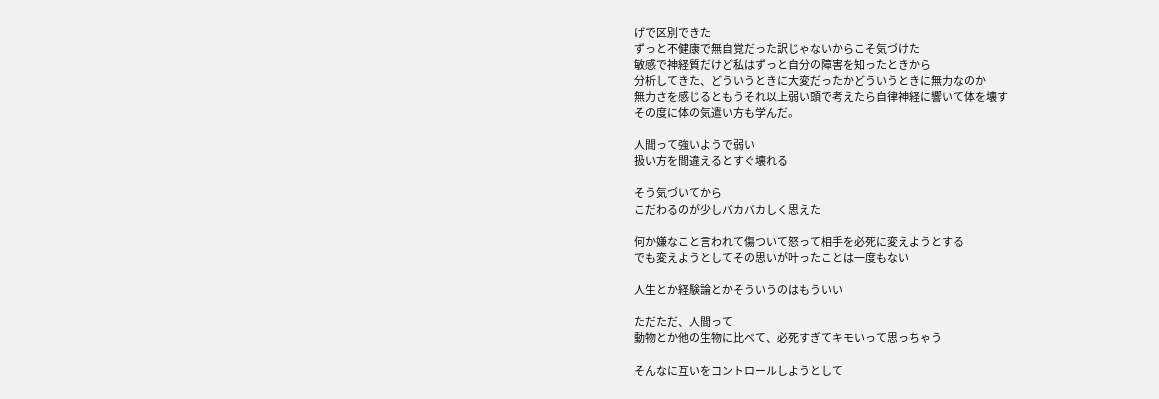げで区別できた
ずっと不健康で無自覚だった訳じゃないからこそ気づけた
敏感で神経質だけど私はずっと自分の障害を知ったときから
分析してきた、どういうときに大変だったかどういうときに無力なのか
無力さを感じるともうそれ以上弱い頭で考えたら自律神経に響いて体を壊す
その度に体の気遣い方も学んだ。

人間って強いようで弱い
扱い方を間違えるとすぐ壊れる

そう気づいてから
こだわるのが少しバカバカしく思えた

何か嫌なこと言われて傷ついて怒って相手を必死に変えようとする
でも変えようとしてその思いが叶ったことは一度もない

人生とか経験論とかそういうのはもういい

ただただ、人間って
動物とか他の生物に比べて、必死すぎてキモいって思っちゃう

そんなに互いをコントロールしようとして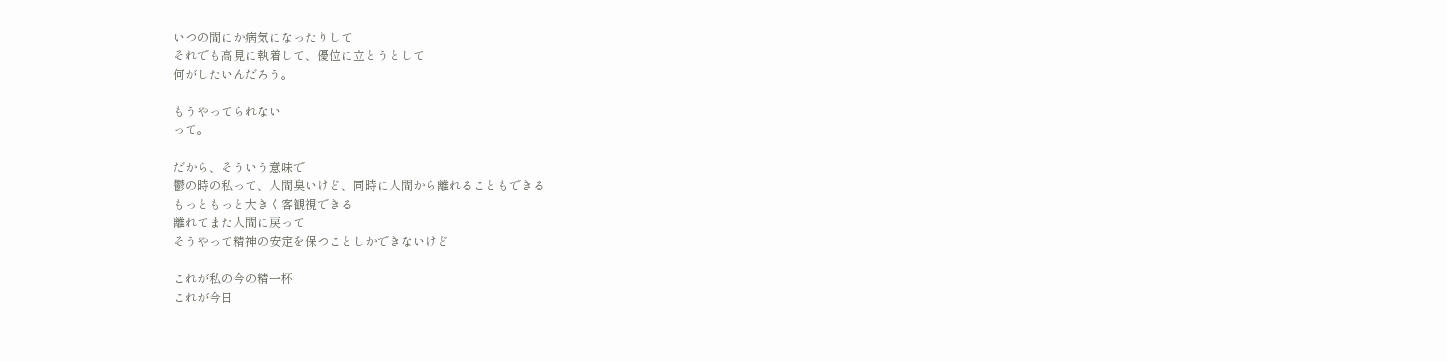いつの間にか病気になったりして
それでも高見に執着して、優位に立とうとして
何がしたいんだろう。

もうやってられない
って。

だから、そういう意味で
鬱の時の私って、人間臭いけど、同時に人間から離れることもできる
もっともっと大きく客観視できる
離れてまた人間に戻って
そうやって精神の安定を保つことしかできないけど

これが私の今の精一杯
これが今日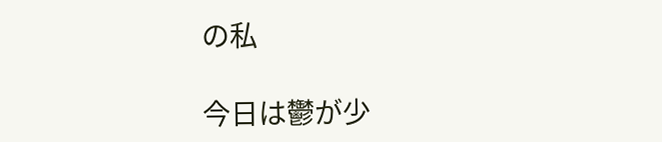の私

今日は鬱が少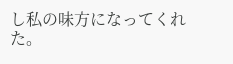し私の味方になってくれた。